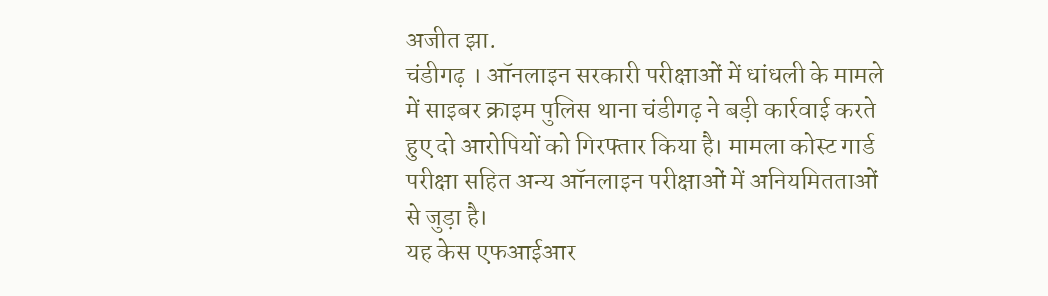अजीत झा.
चंडीगढ़ । ऑनलाइन सरकारी परीक्षाओं में धांधली के मामले में साइबर क्राइम पुलिस थाना चंडीगढ़ ने बड़ी कार्रवाई करते हुए दो आरोपियों को गिरफ्तार किया है। मामला कोस्ट गार्ड परीक्षा सहित अन्य ऑनलाइन परीक्षाओं में अनियमितताओं से जुड़ा है।
यह केस एफआईआर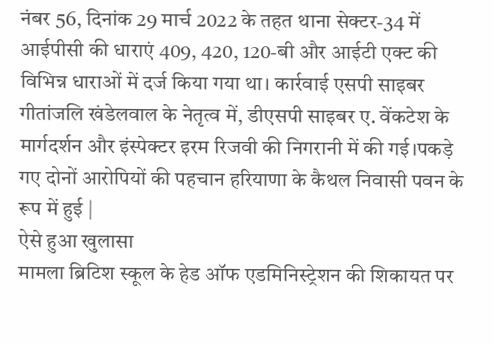नंबर 56, दिनांक 29 मार्च 2022 के तहत थाना सेक्टर-34 में आईपीसी की धाराएं 409, 420, 120-बी और आईटी एक्ट की विभिन्न धाराओं में दर्ज किया गया था। कार्रवाई एसपी साइबर गीतांजलि खंडेलवाल के नेतृत्व में, डीएसपी साइबर ए. वेंकटेश के मार्गदर्शन और इंस्पेक्टर इरम रिजवी की निगरानी में की गई।पकड़े गए दोनों आरोपियों की पहचान हरियाणा के कैथल निवासी पवन के रूप में हुई |
ऐसे हुआ खुलासा
मामला ब्रिटिश स्कूल के हेड ऑफ एडमिनिस्ट्रेशन की शिकायत पर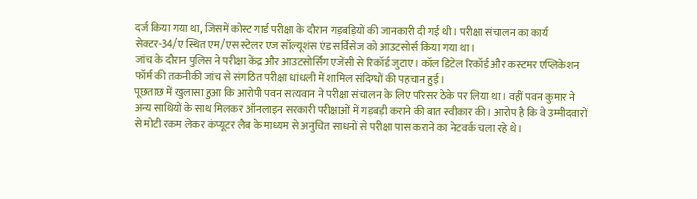दर्ज किया गया था, जिसमें कोस्ट गार्ड परीक्षा के दौरान गड़बड़ियों की जानकारी दी गई थी। परीक्षा संचालन का कार्य सेक्टर-34/ए स्थित एम/एस स्टेलर एज सॉल्यूशंस एंड सर्विसेज को आउटसोर्स किया गया था।
जांच के दौरान पुलिस ने परीक्षा केंद्र और आउटसोर्सिंग एजेंसी से रिकॉर्ड जुटाए। कॉल डिटेल रिकॉर्ड और कस्टमर एप्लिकेशन फॉर्म की तकनीकी जांच से संगठित परीक्षा धांधली में शामिल संदिग्धों की पहचान हुई।
पूछताछ में खुलासा हुआ कि आरोपी पवन सत्यवान ने परीक्षा संचालन के लिए परिसर ठेके पर लिया था। वहीं पवन कुमार ने अन्य साथियों के साथ मिलकर ऑनलाइन सरकारी परीक्षाओं में गड़बड़ी कराने की बात स्वीकार की। आरोप है कि वे उम्मीदवारों से मोटी रकम लेकर कंप्यूटर लैब के माध्यम से अनुचित साधनों से परीक्षा पास कराने का नेटवर्क चला रहे थे।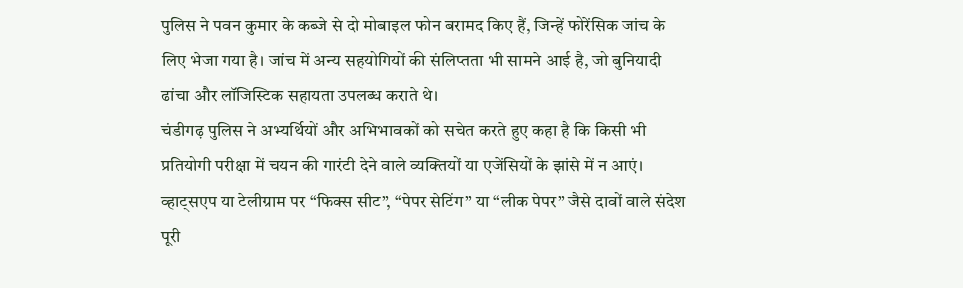पुलिस ने पवन कुमार के कब्जे से दो मोबाइल फोन बरामद किए हैं, जिन्हें फोरेंसिक जांच के लिए भेजा गया है। जांच में अन्य सहयोगियों की संलिप्तता भी सामने आई है, जो बुनियादी ढांचा और लॉजिस्टिक सहायता उपलब्ध कराते थे।
चंडीगढ़ पुलिस ने अभ्यर्थियों और अभिभावकों को सचेत करते हुए कहा है कि किसी भी प्रतियोगी परीक्षा में चयन की गारंटी देने वाले व्यक्तियों या एजेंसियों के झांसे में न आएं। व्हाट्सएप या टेलीग्राम पर “फिक्स सीट”, “पेपर सेटिंग” या “लीक पेपर” जैसे दावों वाले संदेश पूरी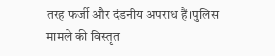तरह फर्जी और दंडनीय अपराध हैं।पुलिस मामले की विस्तृत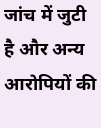जांच में जुटी है और अन्य आरोपियों की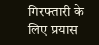गिरफ्तारी के लिए प्रयास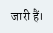जारी हैं।